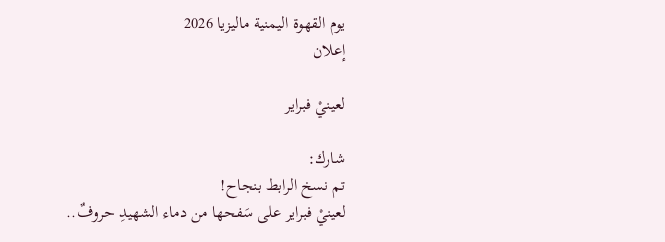يوم القهوة اليمنية ماليزيا 2026
إعلان

لعينيْ فبراير

شارك:
تم نسخ الرابط بنجاح!
لعينيْ فبراير على سَفحها من دماء الشهيدِ حروفٌ..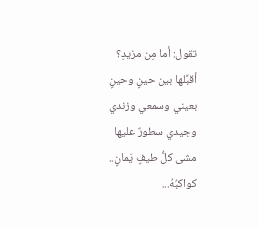تقول: أما مِن مزيدِ؟ أقبِّلها بين حينٍ وحينٍ بعيني وسمعي وزندي وجيدي سطورٌ عليها مشى كلُّ طيفٍ يَمانٍ.. كواكبُهُ...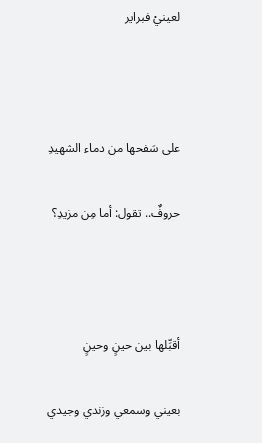لعينيْ فبراير



على سَفحها من دماء الشهيدِ

حروفٌ.. تقول: أما مِن مزيدِ؟



أقبِّلها بين حينٍ وحينٍ

بعيني وسمعي وزندي وجيدي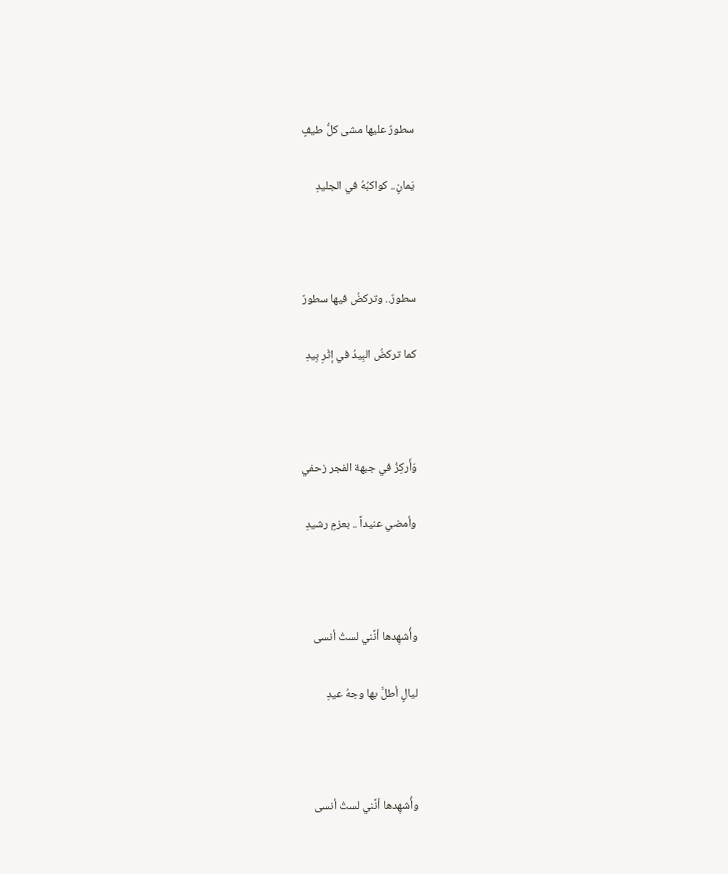سطورٌ عليها مشى كلُّ طيفٍ

يَمانٍ.. كواكبُهُ في الجليدِ



سطورٌ.. وتركضُ فيها سطورٌ

كما تركضُ البِيدُ في إثْرِ بِيدِ



وَأَركِزُ في جبهة الفجر زحفي

وأمضي عنيداً .. بعزمٍ رشيدِ



وأُشهِدها أنَّني لستُ أنسى

ليالٍ أطلَّ بها وجهُ عيدِ



وأُشهِدها أنَّني لستُ أنسى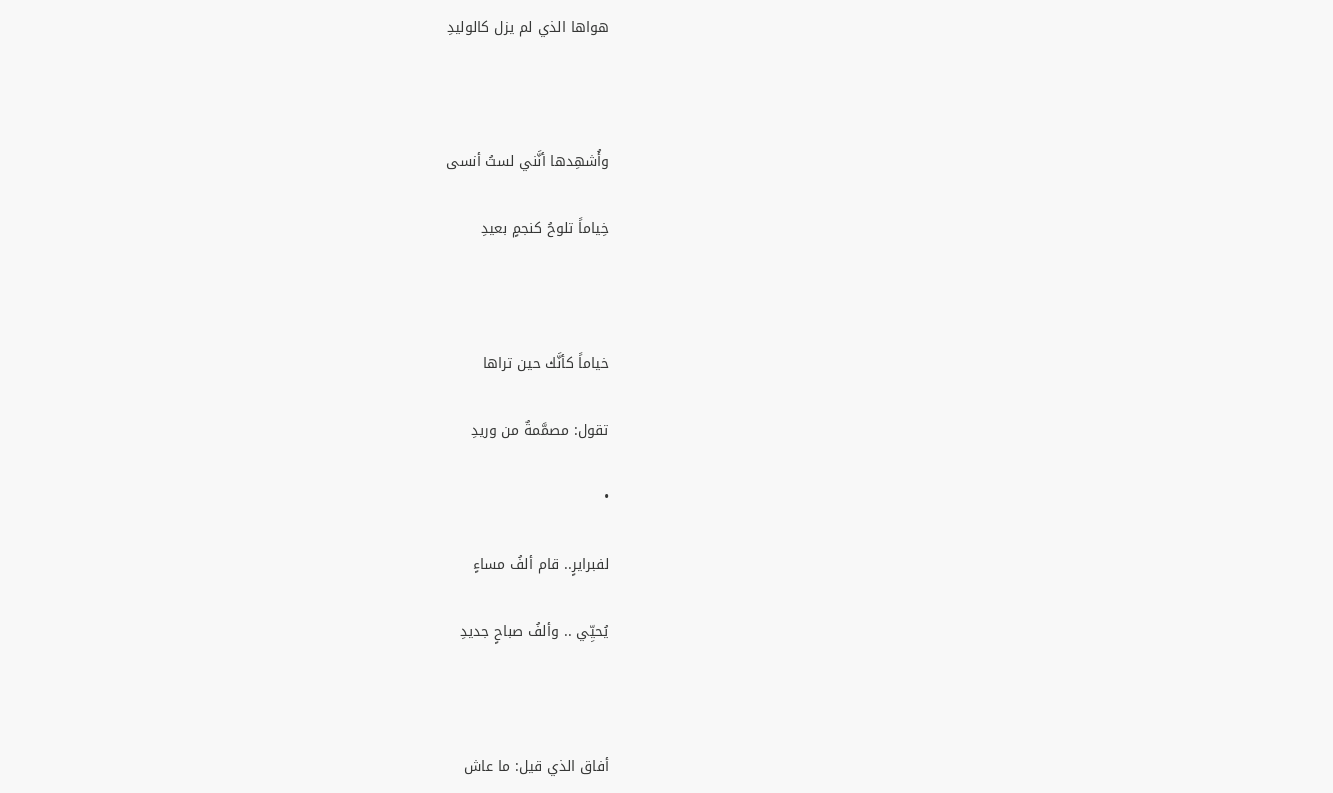هواها الذي لم يزل كالوليدِ



وأُشهِدها أنَّني لستُ أنسى

خِياماً تلوحُ كنجمٍ بعيدِ



خياماً كأنَّك حين تراها

تقول: مصمَّمةٌ من وريدِ

•

لفبرايرٍ.. قام ألفُ مساءٍ

يُحيِّي .. وألفُ صباحٍ جديدِ



أفاق الذي قيل: ما عاش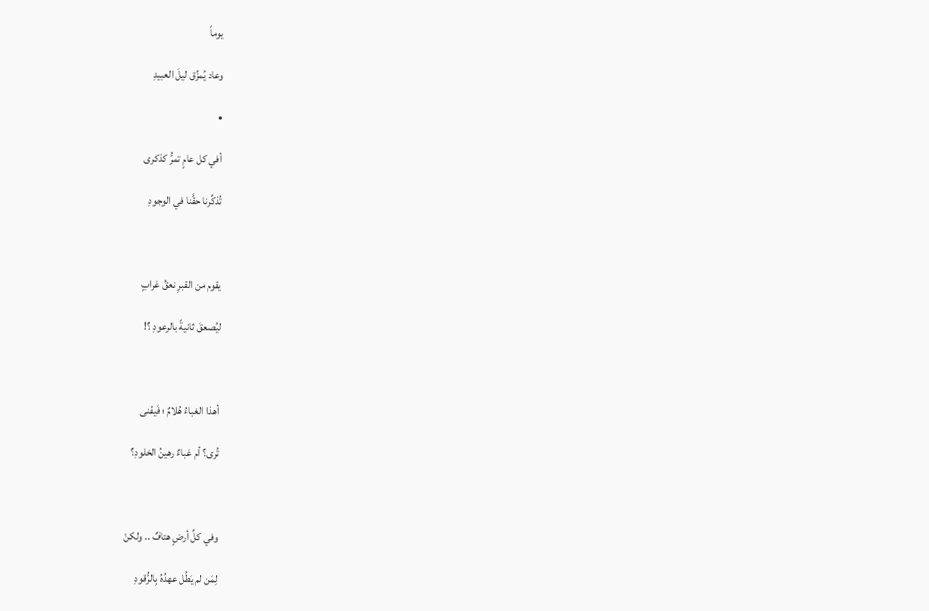يوماً

وعاد يُمزِّق ليلَ العبيدِ

•

أفي كل عامٍ تمرُّ كذكرى

تُذكِّرنا حقَّنا في الوجودِ



يقوم من القبرِ نعقُ غرابٍ

ليُصعقَ ثانيةً بالرعودِ ؟!



أهذا الغباءُ هُلامٌ ؛ فَيفْنى

تُرى؟ أم غباءٌ رهينُ الخلودِ؟



وفي كلِّ أرضٍ هتافٌ .. ولكنْ

لِمَن لم يَطُل عهدُهُ بِالرُّقودِ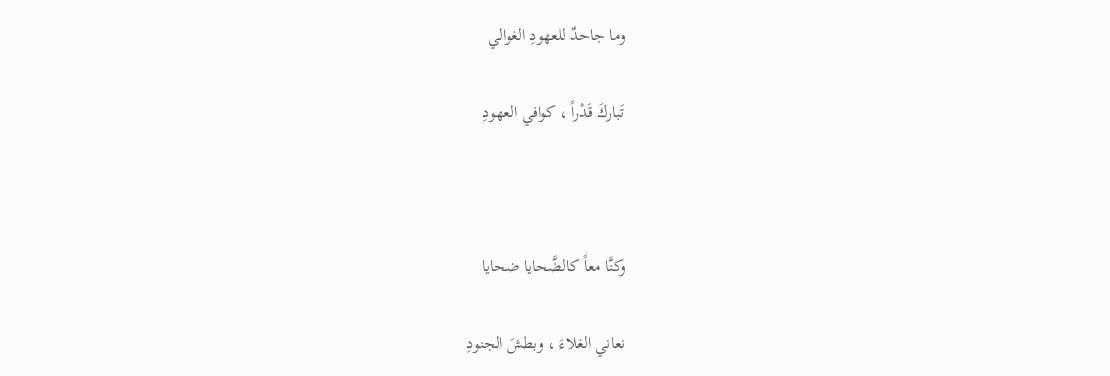وما جاحدٌ للعهودِ الغوالي

تَباركَ قَدْراً ، كوافي العهودِ



وكنَّا معاً كالضَّحايا ضحايا

نعاني الغلاءَ ، وبطشَ الجنودِ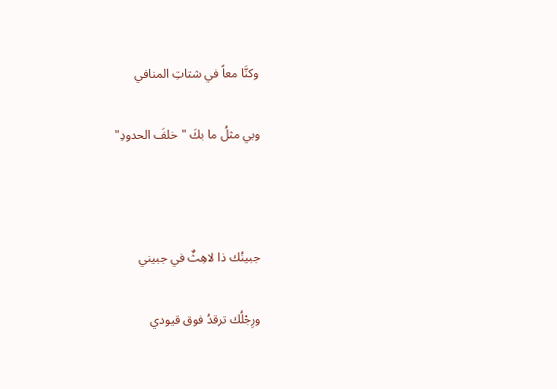وكنَّا معاً في شتاتِ المنافي

وبي مثلُ ما بكَ "خلفَ الحدودِ"



جبينُك ذا لاهِثٌ في جبيني

ورِجْلُك ترقدُ فوق قيودي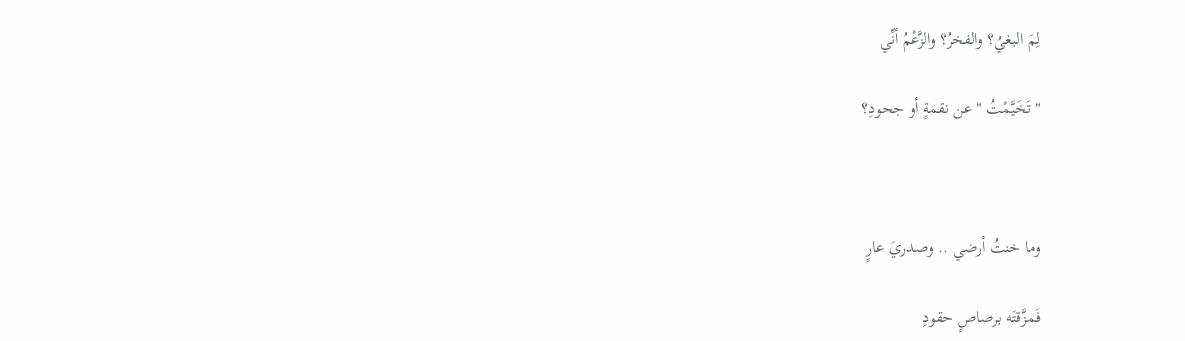لِمَ البغيُ؟ والفخرُ؟ والزَّعْمُ أنِّي

" تَخَيَّمْتُ " عن نقمةٍ أو جحودِ؟



وما خنتُ أرضي .. وصدريَ عارٍ

فَمزَّقتَه برصاصٍ حقودِ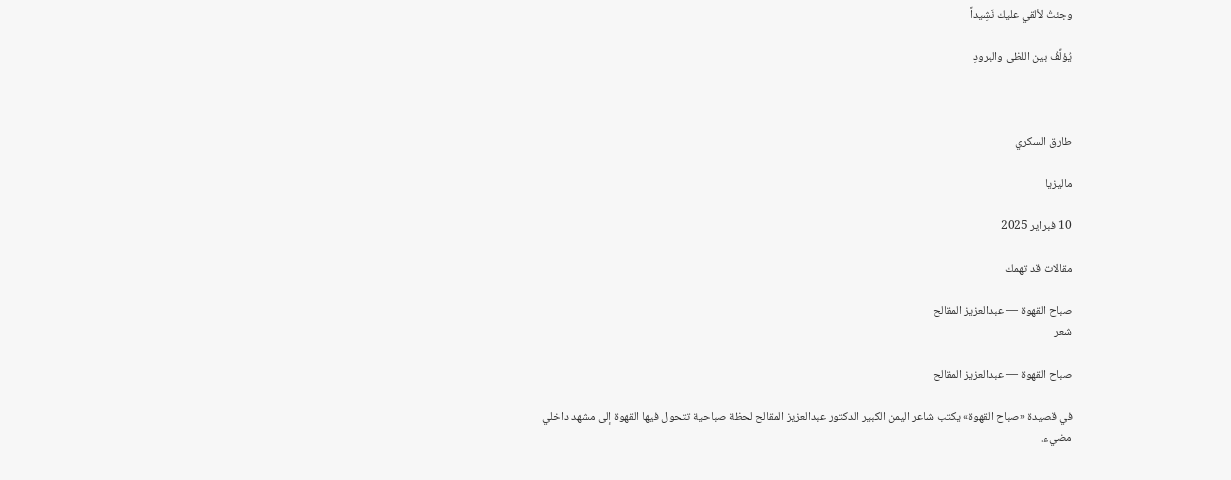وجئتُ لألقي عليك نَشِيداً

يُؤلِّفُ بين اللظى والبرودِ



طارق السكري

ماليزيا

10 فبراير 2025

مقالات قد تهمك

صباح القهوة — عبدالعزيز المقالح
شعر

صباح القهوة — عبدالعزيز المقالح

في قصيدة «صباح القهوة» يكتب شاعر اليمن الكبير الدكتور عبدالعزيز المقالح لحظة صباحية تتحول فيها القهوة إلى مشهد داخلي مضيء.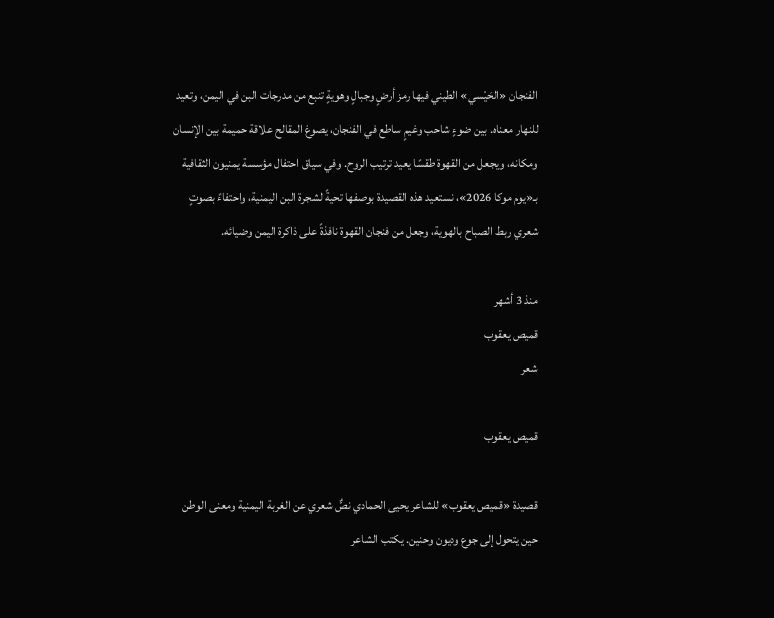الفنجان «الحَيْسي» الطيني فيها رمز أرضٍ وجبالٍ وهويةٍ تنبع من مدرجات البن في اليمن، وتعيد للنهار معناه. بين ضوءٍ شاحب وغيمٍ ساطع في الفنجان، يصوغ المقالح علاقة حميمة بين الإنسان ومكانه، ويجعل من القهوة طقسًا يعيد ترتيب الروح. وفي سياق احتفال مؤسسة يمنيون الثقافية بـ«يوم موكا 2026»، نستعيد هذه القصيدة بوصفها تحيةً لشجرة البن اليمنية، واحتفاءً بصوتٍ شعري ربط الصباح بالهوية، وجعل من فنجان القهوة نافذةً على ذاكرة اليمن وضيائه.

منذ 3 أشهر
قميص يعقوب
شعر

قميص يعقوب

قصيدة «قميص يعقوب» للشاعر يحيى الحمادي نصٌّ شعري عن الغربة اليمنية ومعنى الوطن حين يتحول إلى جوع وديون وحنين. يكتب الشاعر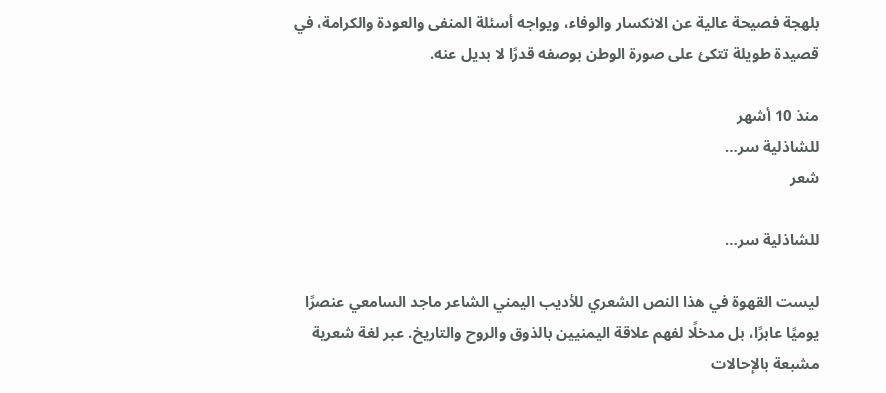بلهجة فصيحة عالية عن الانكسار والوفاء، ويواجه أسئلة المنفى والعودة والكرامة، في قصيدة طويلة تتكئ على صورة الوطن بوصفه قدرًا لا بديل عنه.

منذ 10 أشهر
للشاذلية سر…
شعر

للشاذلية سر…

ليست القهوة في هذا النص الشعري للأديب اليمني الشاعر ماجد السامعي عنصرًا يوميًا عابرًا، بل مدخلًا لفهم علاقة اليمنيين بالذوق والروح والتاريخ. عبر لغة شعرية مشبعة بالإحالات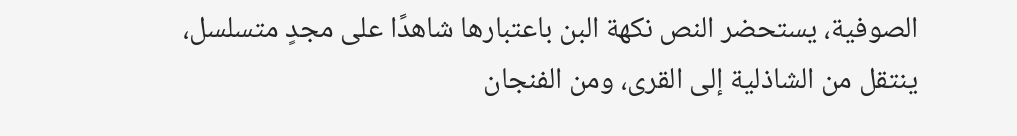الصوفية، يستحضر النص نكهة البن باعتبارها شاهدًا على مجدٍ متسلسل، ينتقل من الشاذلية إلى القرى، ومن الفنجان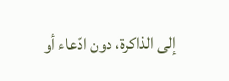إلى الذاكرة، دون ادّعاء أو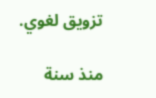تزويق لغوي.

منذ سنة